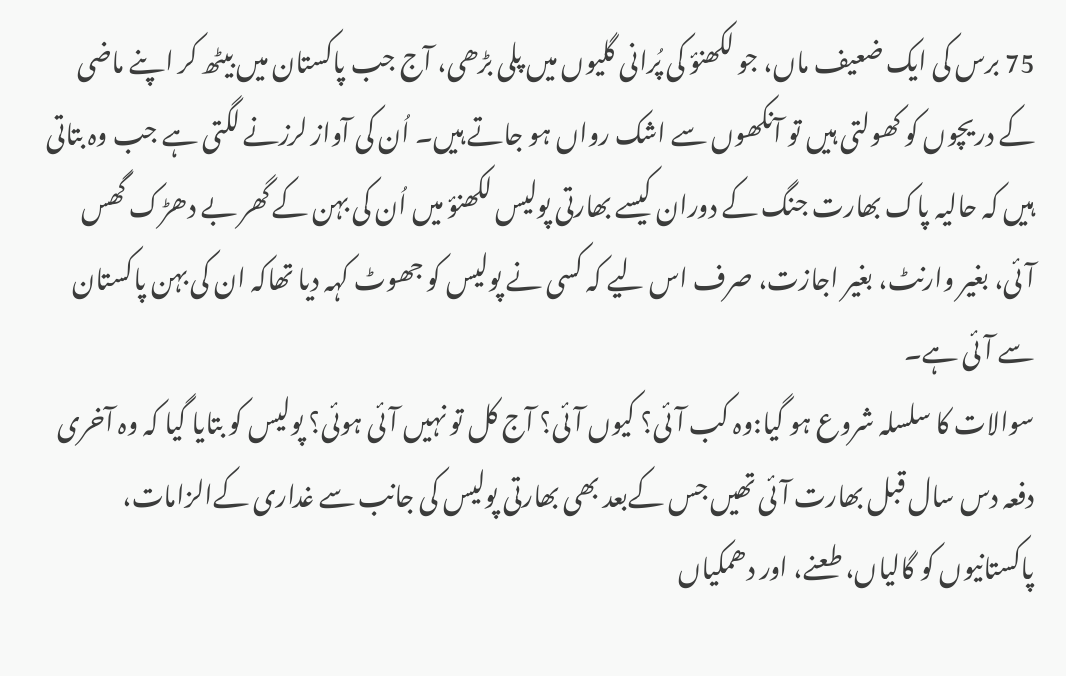75 برس کی ایک ضعیف ماں، جو لکھنؤ کی پُرانی گلیوں میں پلی بڑھی، آج جب پاکستان میں بیٹھ کر اپنے ماضی کے دریچوں کو کھولتی ہیں تو آنکھوں سے اشک رواں ہو جاتے ہیں۔ اُن کی آواز لرزنے لگتی ہے جب وہ بتاتی ہیں کہ حالیہ پاک بھارت جنگ کے دوران کیسے بھارتی پولیس لکھنؤ میں اُن کی بہن کے گھر بے دھڑک گھس آئی، بغیر وارنٹ، بغیر اجازت، صرف اس لیے کہ کسی نے پولیس کو جھوٹ کہہ دیا تھاکہ ان کی بہن پاکستان سے آئی ہے۔
سوالات کا سلسلہ شروع ہو گیا:وہ کب آئی؟ کیوں آئی؟ آج کل تو نہیں آئی ہوئی؟ پولیس کو بتایا گیا کہ وہ آخری دفعہ دس سال قبل بھارت آئی تھیں جس کےبعد بھی بھارتی پولیس کی جانب سے غداری کےالزامات، پاکستانیوں کو گالیاں، طعنے، اور دھمکیاں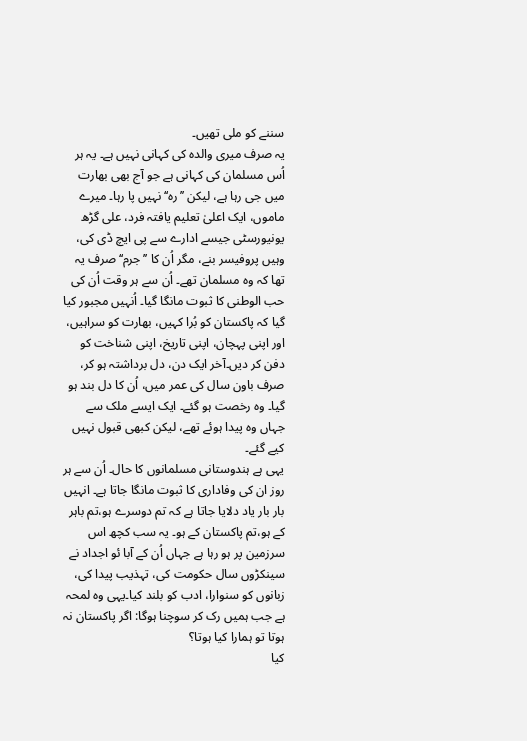سننے کو ملی تھیں۔
یہ صرف میری والدہ کی کہانی نہیں ہے۔ یہ ہر اُس مسلمان کی کہانی ہے جو آج بھی بھارت میں جی رہا ہے، لیکن ’’رہ‘‘ نہیں پا رہا۔ میرے ماموں، ایک اعلیٰ تعلیم یافتہ فرد، علی گڑھ یونیورسٹی جیسے ادارے سے پی ایچ ڈی کی، وہیں پروفیسر بنے، مگر اُن کا ’’جرم‘‘ صرف یہ تھا کہ وہ مسلمان تھے۔ اُن سے ہر وقت اُن کی حب الوطنی کا ثبوت مانگا گیا۔ اُنہیں مجبور کیا گیا کہ پاکستان کو بُرا کہیں، بھارت کو سراہیں، اور اپنی پہچان، اپنی تاریخ، اپنی شناخت کو دفن کر دیں۔آخر ایک دن، دل برداشتہ ہو کر، صرف باون سال کی عمر میں، اُن کا دل بند ہو گیا۔ وہ رخصت ہو گئے۔ ایک ایسے ملک سے جہاں وہ پیدا ہوئے تھے، لیکن کبھی قبول نہیں کیے گئے۔
یہی ہے ہندوستانی مسلمانوں کا حال۔ اُن سے ہر روز ان کی وفاداری کا ثبوت مانگا جاتا ہے۔ انہیں بار بار یاد دلایا جاتا ہے کہ تم دوسرے ہو،تم باہر کے ہو،تم پاکستان کے ہو۔ یہ سب کچھ اس سرزمین پر ہو رہا ہے جہاں اُن کے آبا ئو اجداد نے سینکڑوں سال حکومت کی، تہذیب پیدا کی، زبانوں کو سنوارا، ادب کو بلند کیا۔یہی وہ لمحہ ہے جب ہمیں رک کر سوچنا ہوگا: اگر پاکستان نہ ہوتا تو ہمارا کیا ہوتا؟
کیا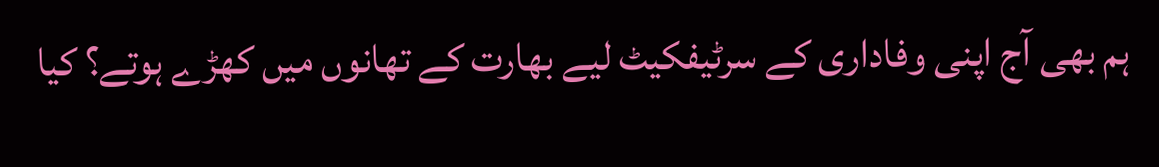ہم بھی آج اپنی وفاداری کے سرٹیفکیٹ لیے بھارت کے تھانوں میں کھڑے ہوتے؟ کیا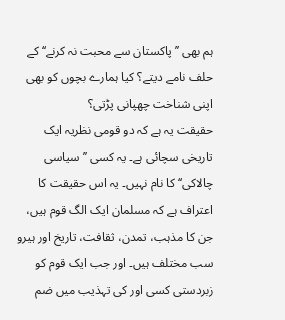ہم بھی ’’پاکستان سے محبت نہ کرنے‘‘ کے حلف نامے دیتے؟ کیا ہمارے بچوں کو بھی اپنی شناخت چھپانی پڑتی؟
حقیقت یہ ہے کہ دو قومی نظریہ ایک تاریخی سچائی ہے۔ یہ کسی ’’سیاسی چالاکی‘‘ کا نام نہیں۔ یہ اس حقیقت کا اعتراف ہے کہ مسلمان ایک الگ قوم ہیں، جن کا مذہب، تمدن، ثقافت، تاریخ اور ہیرو سب مختلف ہیں۔ اور جب ایک قوم کو زبردستی کسی اور کی تہذیب میں ضم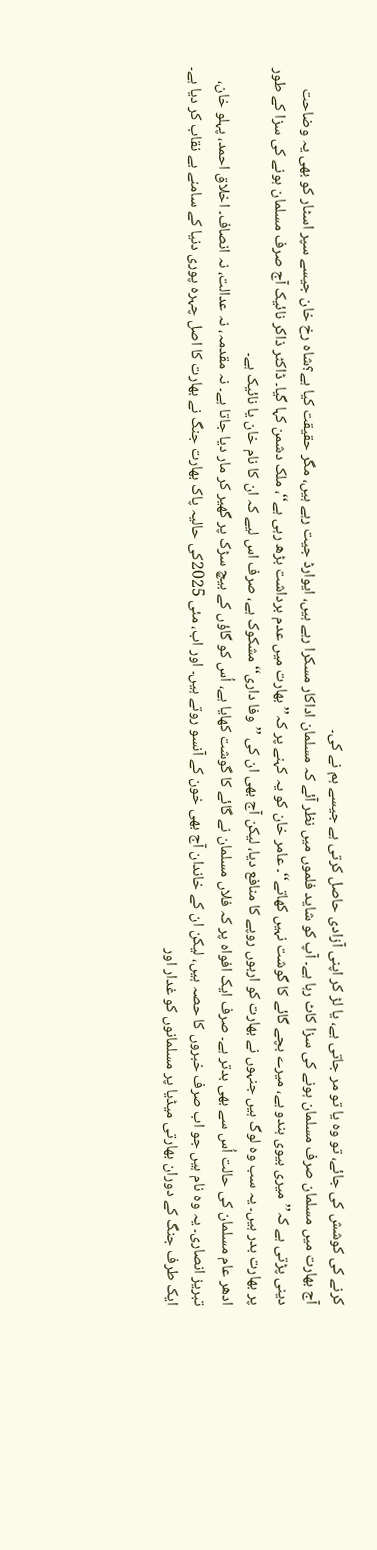کرنے کی کوشش کی جائے، تو وہ یا تو مر جاتی ہے، یا لڑ کر اپنی آزادی حاصل کرتی ہے جیسے ہم نے کی۔
آج بھارت میں مسلمان صرف مسلمان ہونے کی سزا کاٹ رہا ہے۔ آپ کو شاید فلموں میں نظر آئے کہ مسلمان اداکار مسکرا رہے ہیں، ایوارڈ جیت رہے ہیں، مگر حقیقت کیا ہے؟شاہ رخ خان جیسے سپر اسٹار کو بھی یہ وضاحت دینی پڑتی ہے کہ’’میری بیوی ہندو ہے، میرے بچے گائے کا گوشت نہیں کھاتے‘‘۔ عامر خان کو یہ کہنے پر کہ’’بھارت میں عدم برداشت بڑھ رہی ہے‘‘، ملک دشمن کہا گیا۔ ڈاکٹر ذاکر نائیک آج صرف مسلمان ہونے کی سزا کے طور پر بھارت بدر ہیں۔ یہ سب وہ لوگ ہیں جنہوں نے بھارت کو اربوں روپے کا منافع دیا، لیکن آج بھی ان کی ’’وفا داری‘‘ مشکوک ہے، صرف اس لیے کہ ان کا نام خان یا نائیک ہے۔
ادھر عام مسلمان کی حالت اُس سے بھی بدتر ہے۔ صرف ایک افواہ پر کہ فلاں مسلمان نے گائے کا گوشت کھایا ہے، اُس کو گاؤں کے بیچ سڑک پر گھیر کر مار دیا جاتا ہے۔ نہ مقدمہ، نہ عدالت، نہ انصاف۔ اخلاق احمد، پہلو خان، تبریز انصاری۔ یہ وہ نام ہیں جو اب صرف خبروں کا حصہ ہیں، لیکن ان کے خاندان آج بھی خون کے آنسو روتے ہیں۔ اور اب، مئی 2025کی حالیہ پاک بھارت جنگ نے بھارت کا اصل چہرہ پوری دنیا کے سامنے بے نقاب کر دیا ہے۔ ایک طرف جنگ کے دوران بھارتی میڈیا پر مسلمانوں کو غدار اور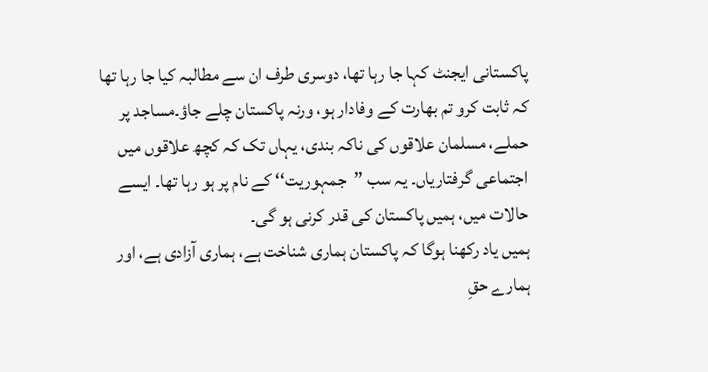پاکستانی ایجنٹ کہا جا رہا تھا، دوسری طرف ان سے مطالبہ کیا جا رہا تھا کہ ثابت کرو تم بھارت کے وفادار ہو، ورنہ پاکستان چلے جاؤ۔مساجد پر حملے، مسلمان علاقوں کی ناکہ بندی، یہاں تک کہ کچھ علاقوں میں اجتماعی گرفتاریاں۔ یہ سب ’’جمہوریت‘‘ کے نام پر ہو رہا تھا۔ ایسے حالات میں، ہمیں پاکستان کی قدر کرنی ہو گی۔
ہمیں یاد رکھنا ہوگا کہ پاکستان ہماری شناخت ہے، ہماری آزادی ہے، اور ہمارے حقِ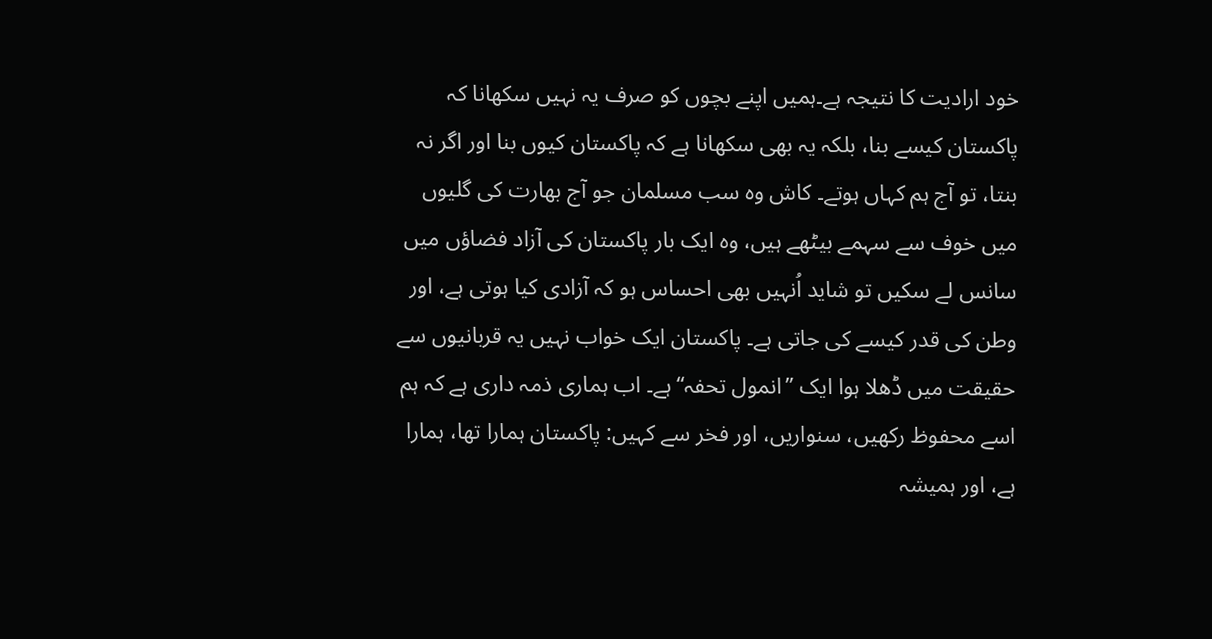خود ارادیت کا نتیجہ ہے۔ہمیں اپنے بچوں کو صرف یہ نہیں سکھانا کہ پاکستان کیسے بنا، بلکہ یہ بھی سکھانا ہے کہ پاکستان کیوں بنا اور اگر نہ بنتا، تو آج ہم کہاں ہوتے۔ کاش وہ سب مسلمان جو آج بھارت کی گلیوں میں خوف سے سہمے بیٹھے ہیں، وہ ایک بار پاکستان کی آزاد فضاؤں میں سانس لے سکیں تو شاید اُنہیں بھی احساس ہو کہ آزادی کیا ہوتی ہے، اور وطن کی قدر کیسے کی جاتی ہے۔ پاکستان ایک خواب نہیں یہ قربانیوں سے حقیقت میں ڈھلا ہوا ایک ’’انمول تحفہ‘‘ہے۔ اب ہماری ذمہ داری ہے کہ ہم اسے محفوظ رکھیں، سنواریں، اور فخر سے کہیں: پاکستان ہمارا تھا، ہمارا ہے، اور ہمیشہ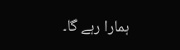ہمارا رہے گا۔